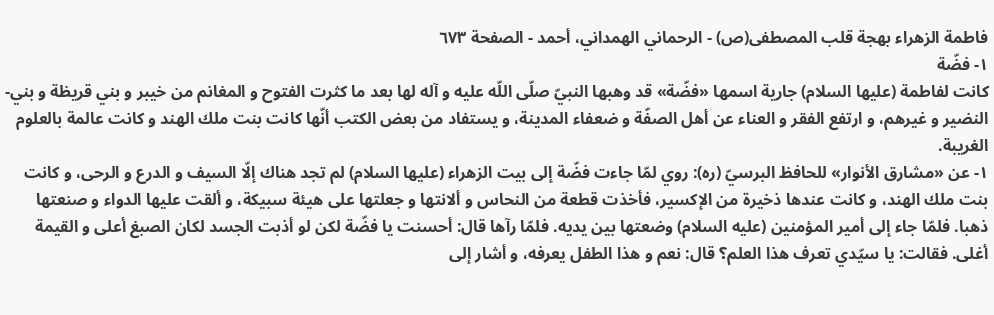فاطمة الزهراء بهجة قلب المصطفى(ص) - الرحماني الهمداني، أحمد - الصفحة ٦٧٣
١- فضّة
كانت لفاطمة (عليها السلام) جارية اسمها «فضّة» قد وهبها النبيّ صلّى اللّه عليه و آله لها بعد ما كثرت الفتوح و المغانم من خيبر و بني قريظة و بني- النضير و غيرهم، و ارتفع الفقر و العناء عن أهل الصفّة و ضعفاء المدينة، و يستفاد من بعض الكتب أنّها كانت بنت ملك الهند و كانت عالمة بالعلوم الغريبة.
١- عن «مشارق الأنوار» للحافظ البرسيّ (ره): روي لمّا جاءت فضّة إلى بيت الزهراء (عليها السلام) لم تجد هناك إلّا السيف و الدرع و الرحى، و كانت بنت ملك الهند، و كانت عندها ذخيرة من الإكسير، فأخذت قطعة من النحاس و ألانتها و جعلتها على هيئة سبيكة، و ألقت عليها الدواء و صنعتها ذهبا. فلمّا جاء إلى أمير المؤمنين (عليه السلام) وضعتها بين يديه. فلمّا رآها قال: أحسنت يا فضّة لكن لو أذبت الجسد لكان الصبغ أعلى و القيمة أغلى. فقالت: يا سيّدي تعرف هذا العلم؟ قال: نعم و هذا الطفل يعرفه، و أشار إلى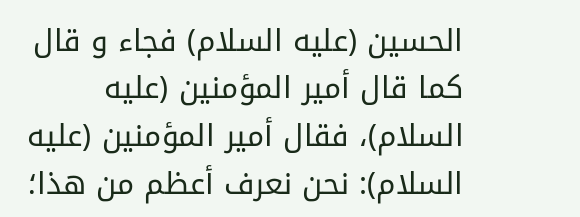الحسين (عليه السلام) فجاء و قال كما قال أمير المؤمنين (عليه السلام)، فقال أمير المؤمنين (عليه السلام): نحن نعرف أعظم من هذا؛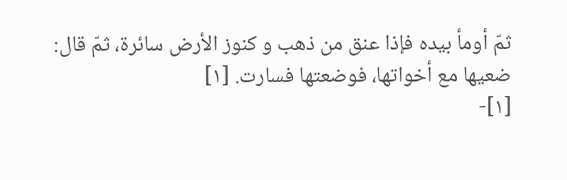ثمّ أومأ بيده فإذا عنق من ذهب و كنوز الأرض سائرة، ثمّ قال:
ضعيها مع أخواتها، فوضعتها فسارت. [١]
[١]-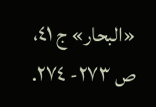«البحار» ج ٤١، ص ٢٧٣- ٢٧٤.